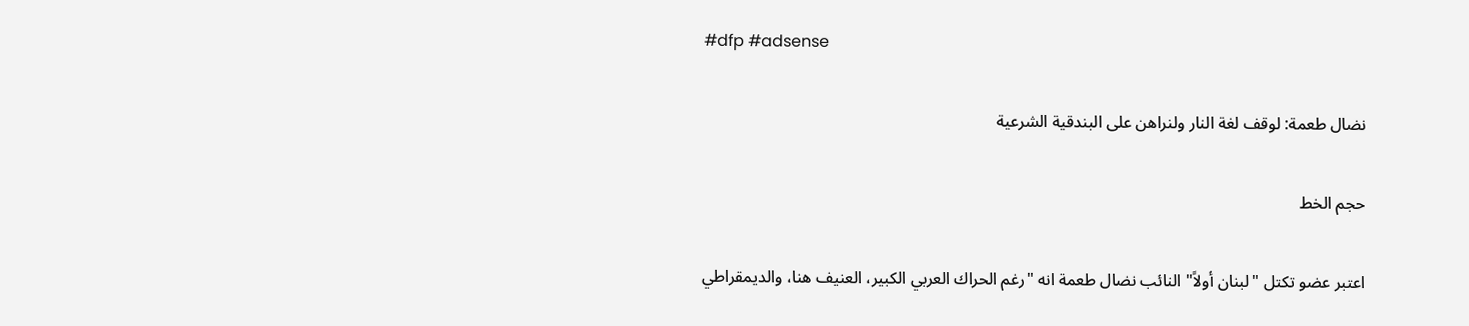#dfp #adsense

نضال طعمة: لوقف لغة النار ولنراهن على البندقية الشرعية

حجم الخط

اعتبر عضو تكتل "لبنان أولاً" النائب نضال طعمة انه "رغم الحراك العربي الكبير، العنيف هنا، والديمقراطي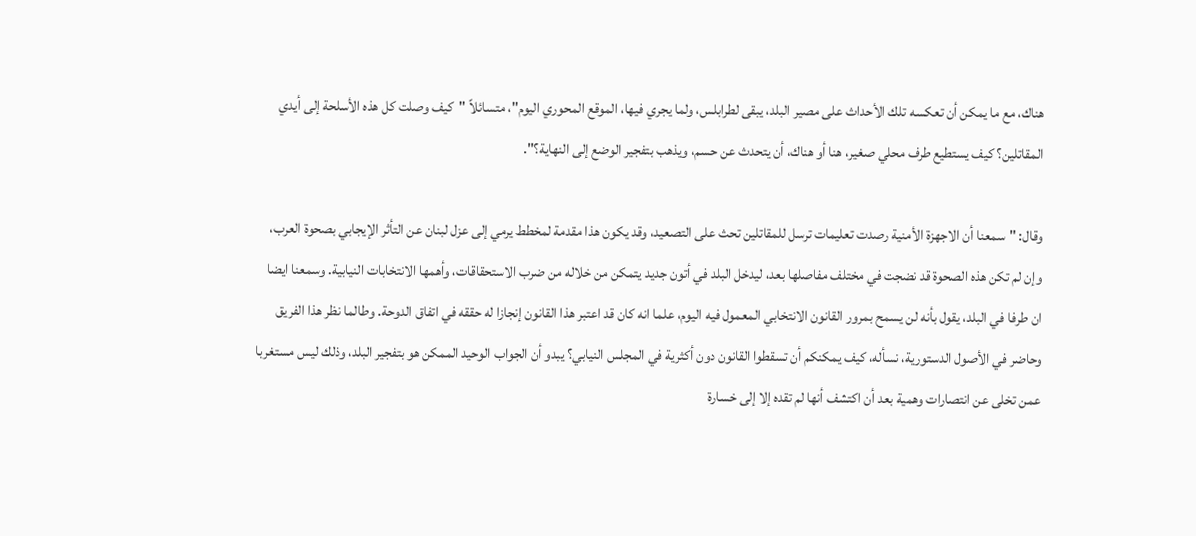هناك، مع ما يمكن أن تعكسه تلك الأحداث على مصير البلد، يبقى لطرابلس، ولما يجري فيها، الموقع المحوري اليوم"، متسائلاً "كيف وصلت كل هذه الأسلحة إلى أيدي المقاتلين؟ كيف يستطيع طرف محلي صغير، هنا أو هناك، أن يتحدث عن حسم، ويذهب بتفجير الوضع إلى النهاية؟".

وقال: "سمعنا أن الاجهزة الأمنية رصدت تعليمات ترسل للمقاتلين تحث على التصعيد، وقد يكون هذا مقدمة لمخطط يرمي إلى عزل لبنان عن التأثر الإيجابي بصحوة العرب، وإن لم تكن هذه الصحوة قد نضجت في مختلف مفاصلها بعد، ليدخل البلد في أتون جديد يتمكن من خلاله من ضرب الاستحقاقات، وأهمها الانتخابات النيابية. وسمعنا ايضا ان طرفا في البلد، يقول بأنه لن يسمح بمرور القانون الانتخابي المعمول فيه اليوم، علما انه كان قد اعتبر هذا القانون إنجازا له حققه في اتفاق الدوحة. وطالما نظر هذا الفريق وحاضر في الأصول الدستورية، نسأله، كيف يمكنكم أن تسقطوا القانون دون أكثرية في المجلس النيابي؟ يبدو أن الجواب الوحيد الممكن هو بتفجير البلد، وذلك ليس مستغربا عمن تخلى عن انتصارات وهمية بعد أن اكتشف أنها لم تقده إلا إلى خسارة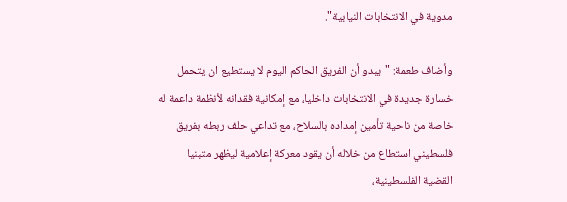مدوية في الانتخابات النيابية".

وأضاف طعمة: "يبدو أن الفريق الحاكم اليوم لا يستطيع ان يتحمل خسارة جديدة في الانتخابات داخليا، مع إمكانية فقدانه لأنظمة داعمة له خاصة من ناحية تأمين إمداده بالسلاح، مع تداعي حلف ربطه بفريق فلسطيني استطاع من خلاله أن يقود معركة إعلامية ليظهر متبنيا القضية الفلسطينية،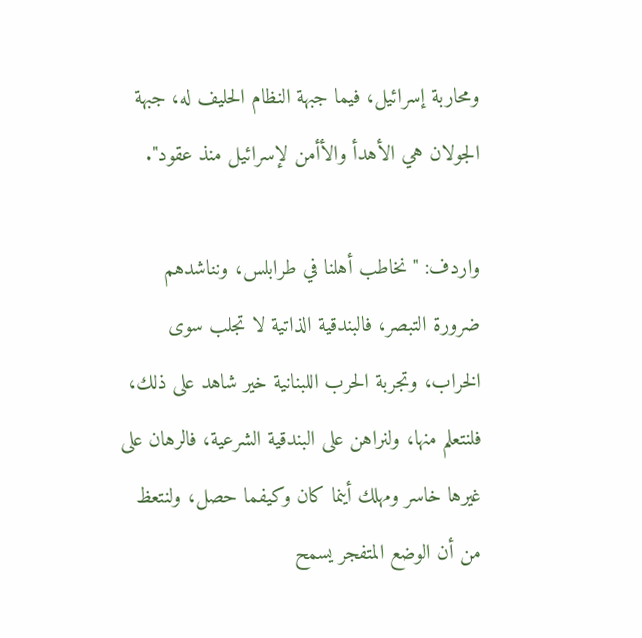ومحاربة إسرائيل، فيما جبهة النظام الحليف له، جبهة الجولان هي الأهدأ والأأمن لإسرائيل منذ عقود".

واردف: "نخاطب أهلنا في طرابلس، ونناشدهم ضرورة التبصر، فالبندقية الذاتية لا تجلب سوى الخراب، وتجربة الحرب اللبنانية خير شاهد على ذلك، فلنتعلم منها، ولنراهن على البندقية الشرعية، فالرهان على غيرها خاسر ومهلك أينما كان وكيفما حصل، ولنتعظ من أن الوضع المتفجر يسمح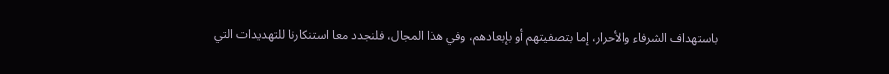باستهداف الشرفاء والأحرار، إما بتصفيتهم أو بإبعادهم، وفي هذا المجال، فلنجدد معا استنكارنا للتهديدات التي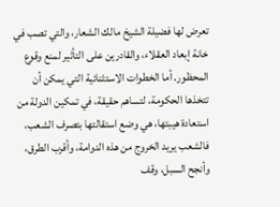تعرض لها فضيلة الشيخ مالك الشعار، والتي تصب في خانة إبعاد العقلاء، والقادرين على التأثير لمنع وقوع المحظور. أما الخطوات الاستثنائية التي يمكن أن تتخذها الحكومة، لتساهم حقيقة، في تمكين الدولة من استعادة هيبتها، هي وضع استقالتها بتصرف الشعب، فالشعب يريد الخروج من هذه الدوامة، وأقرب الطرق، وأنجح السبل، وقف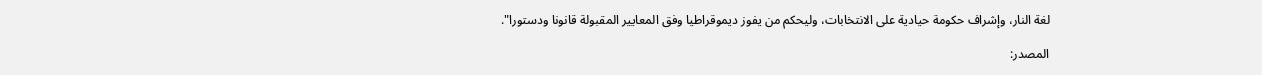لغة النار، وإشراف حكومة حيادية على الانتخابات، وليحكم من يفوز ديموقراطيا وفق المعايير المقبولة قانونا ودستورا".

المصدر: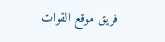فريق موقع القوات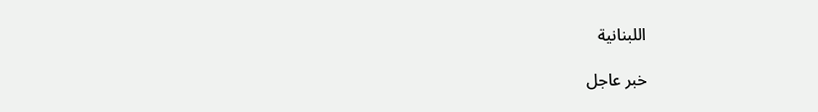اللبنانية

خبر عاجل